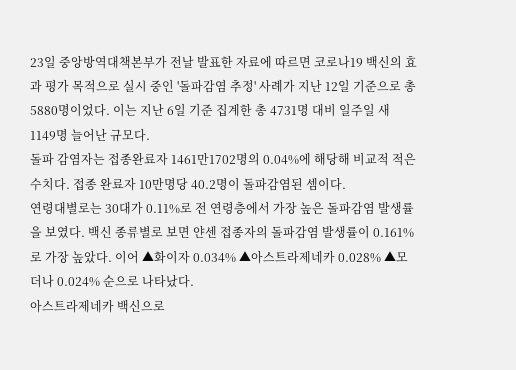23일 중앙방역대책본부가 전날 발표한 자료에 따르면 코로나19 백신의 효과 평가 목적으로 실시 중인 '돌파감염 추정' 사례가 지난 12일 기준으로 총 5880명이었다. 이는 지난 6일 기준 집계한 총 4731명 대비 일주일 새 1149명 늘어난 규모다.
돌파 감염자는 접종완료자 1461만1702명의 0.04%에 해당해 비교적 적은 수치다. 접종 완료자 10만명당 40.2명이 돌파감염된 셈이다.
연령대별로는 30대가 0.11%로 전 연령층에서 가장 높은 돌파감염 발생률을 보였다. 백신 종류별로 보면 얀센 접종자의 돌파감염 발생률이 0.161%로 가장 높았다. 이어 ▲화이자 0.034% ▲아스트라제네카 0.028% ▲모더나 0.024% 순으로 나타났다.
아스트라제네카 백신으로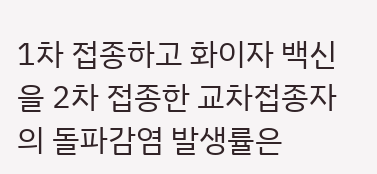1차 접종하고 화이자 백신을 2차 접종한 교차접종자의 돌파감염 발생률은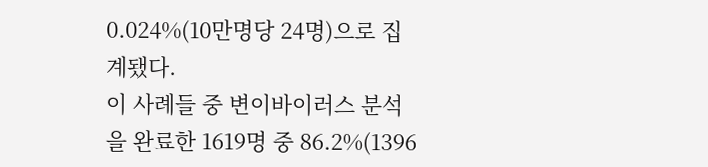0.024%(10만명당 24명)으로 집계됐다.
이 사례들 중 변이바이러스 분석을 완료한 1619명 중 86.2%(1396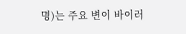명)는 주요 변이 바이러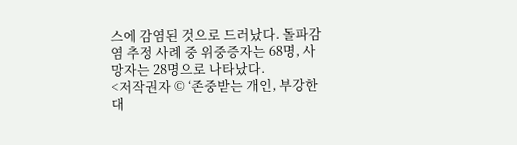스에 감염된 것으로 드러났다. 돌파감염 추정 사례 중 위중증자는 68명, 사망자는 28명으로 나타났다.
<저작권자 © ‘존중받는 개인, 부강한 대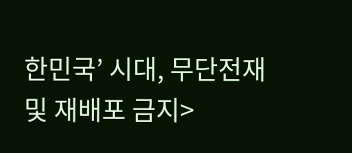한민국’ 시대, 무단전재 및 재배포 금지>